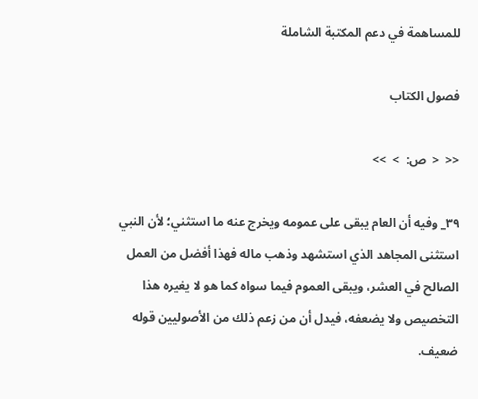للمساهمة في دعم المكتبة الشاملة

فصول الكتاب

<<  <  ص:  >  >>

٣٩_ وفيه أن العام يبقى على عمومه ويخرج عنه ما استثني؛ لأن النبي استثنى المجاهد الذي استشهد وذهب ماله فهذا أفضل من العمل الصالح في العشر، ويبقى العموم فيما سواه كما هو لا يغيره هذا التخصيص ولا يضعفه، فيدل أن من زعم ذلك من الأصوليين قوله ضعيف.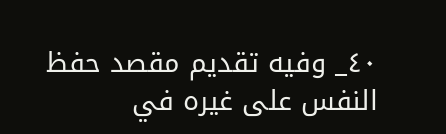٤٠_ وفيه تقديم مقصد حفظ النفس على غيره في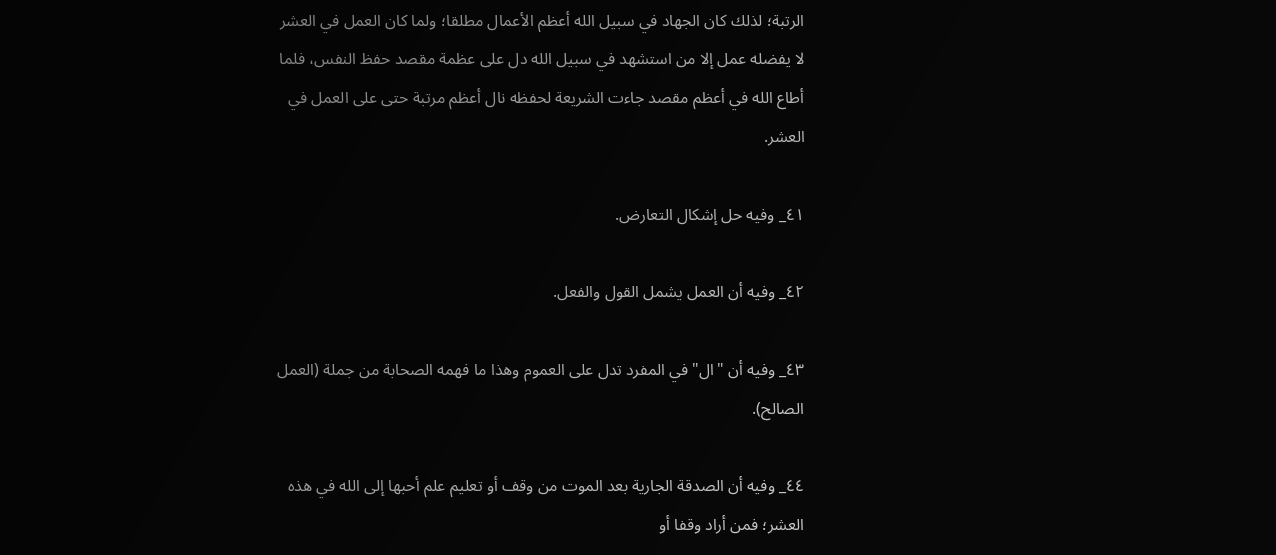الرتبة؛ لذلك كان الجهاد في سبيل الله أعظم الأعمال مطلقا؛ ولما كان العمل في العشر لا يفضله عمل إلا من استشهد في سبيل الله دل على عظمة مقصد حفظ النفس، فلما أطاع الله في أعظم مقصد جاءت الشريعة لحفظه نال أعظم مرتبة حتى على العمل في العشر.

٤١_ وفيه حل إشكال التعارض.

٤٢_ وفيه أن العمل يشمل القول والفعل.

٤٣_ وفيه أن "ال" في المفرد تدل على العموم وهذا ما فهمه الصحابة من جملة (العمل الصالح).

٤٤_ وفيه أن الصدقة الجارية بعد الموت من وقف أو تعليم علم أحبها إلى الله في هذه العشر؛ فمن أراد وقفا أو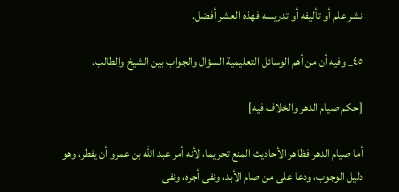نشر علم أو تأليفه أو تدريسه فهذه العشر أفضل.

٤٥_ وفيه أن من أهم الوسائل التعليمية السؤال والجواب بين الشيخ والطالب.

[حكم صيام الدهر والخلاف فيه]

أما صيام الدهر فظاهر الأحاديث المنع تحريما، لأنه أمر عبد الله بن عمرو أن يفطر، وهو دليل الوجوب، ودعا على من صام الأبد، ونفى أجره، ونفى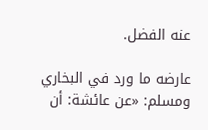عنه الفضل.

عارضه ما ورد في البخاري ومسلم: «عن عائشة: أن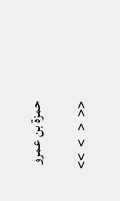حمزة بن عمرو

<<  <   >  >>